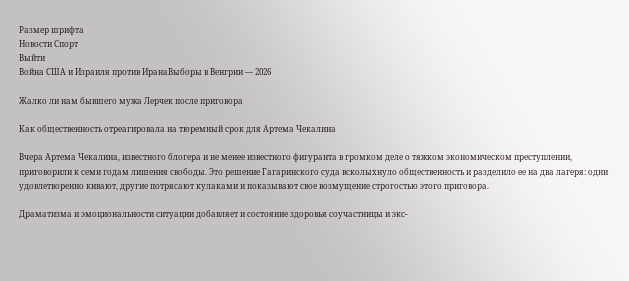Размер шрифта
Новости Спорт
Выйти
Война США и Израиля против ИранаВыборы в Венгрии — 2026

Жалко ли нам бывшего мужа Лерчек после приговора

Как общественность отреагировала на тюремный срок для Артема Чекалина

Вчера Артема Чекалина, известного блогера и не менее известного фигуранта в громком деле о тяжком экономическом преступлении, приговорили к семи годам лишения свободы. Это решение Гагаринского суда всколыхнуло общественность и разделило ее на два лагеря: одни удовлетворенно кивают, другие потрясают кулаками и показывают свое возмущение строгостью этого приговора.

Драматизма и эмоциональности ситуации добавляет и состояние здоровья соучастницы и экс-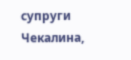супруги Чекалина,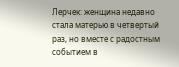Лерчек: женщина недавно стала матерью в четвертый раз, но вместе с радостным событием в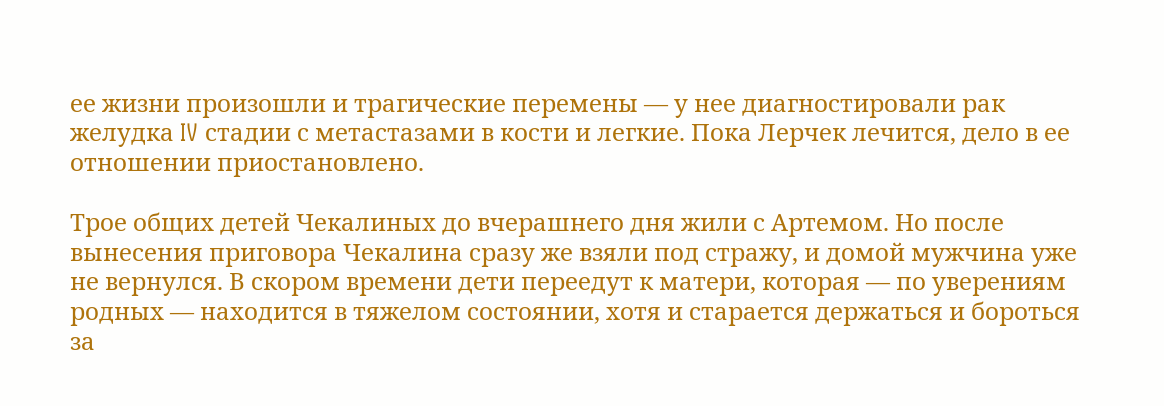ее жизни произошли и трагические перемены — у нее диагностировали рак желудка IV стадии с метастазами в кости и легкие. Пока Лерчек лечится, дело в ее отношении приостановлено.

Трое общих детей Чекалиных до вчерашнего дня жили с Артемом. Но после вынесения приговора Чекалина сразу же взяли под стражу, и домой мужчина уже не вернулся. В скором времени дети переедут к матери, которая — по уверениям родных — находится в тяжелом состоянии, хотя и старается держаться и бороться за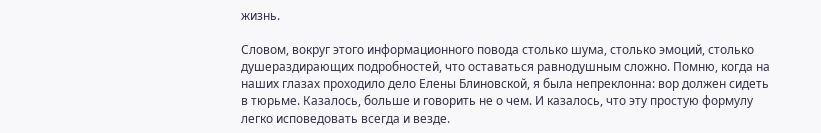жизнь.

Словом, вокруг этого информационного повода столько шума, столько эмоций, столько душераздирающих подробностей, что оставаться равнодушным сложно. Помню, когда на наших глазах проходило дело Елены Блиновской, я была непреклонна: вор должен сидеть в тюрьме. Казалось, больше и говорить не о чем. И казалось, что эту простую формулу легко исповедовать всегда и везде.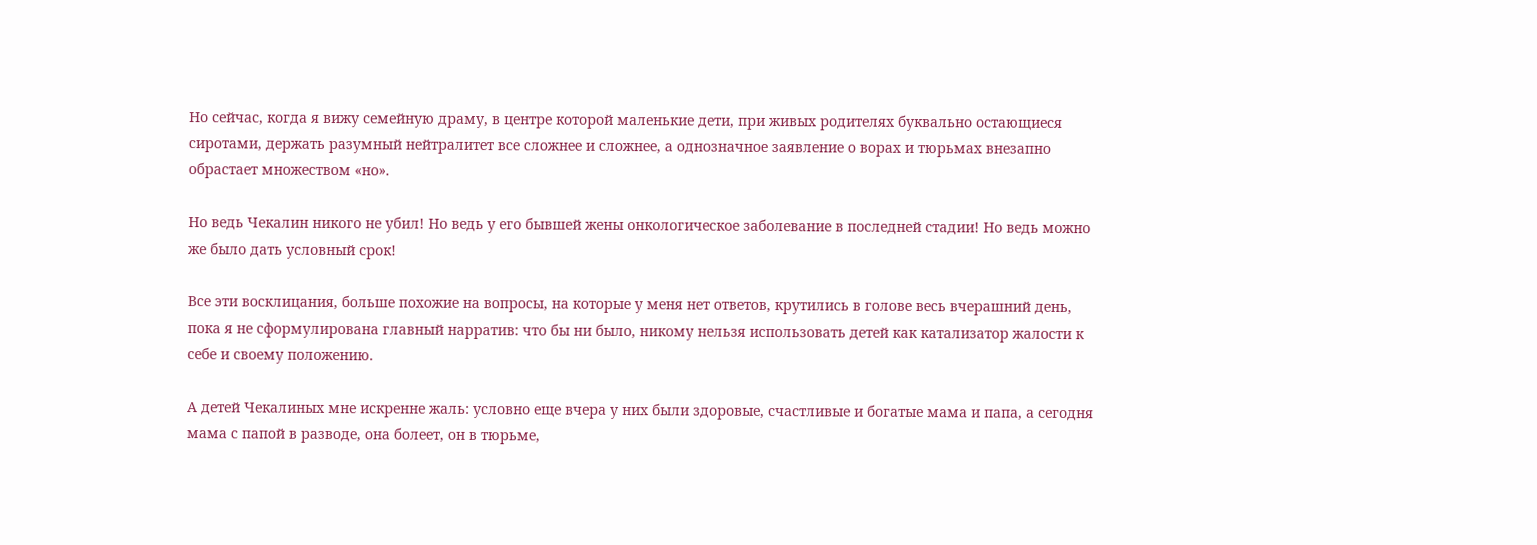Но сейчас, когда я вижу семейную драму, в центре которой маленькие дети, при живых родителях буквально остающиеся сиротами, держать разумный нейтралитет все сложнее и сложнее, а однозначное заявление о ворах и тюрьмах внезапно обрастает множеством «но».

Но ведь Чекалин никого не убил! Но ведь у его бывшей жены онкологическое заболевание в последней стадии! Но ведь можно же было дать условный срок!

Все эти восклицания, больше похожие на вопросы, на которые у меня нет ответов, крутились в голове весь вчерашний день, пока я не сформулирована главный нарратив: что бы ни было, никому нельзя использовать детей как катализатор жалости к себе и своему положению.

А детей Чекалиных мне искренне жаль: условно еще вчера у них были здоровые, счастливые и богатые мама и папа, а сегодня мама с папой в разводе, она болеет, он в тюрьме,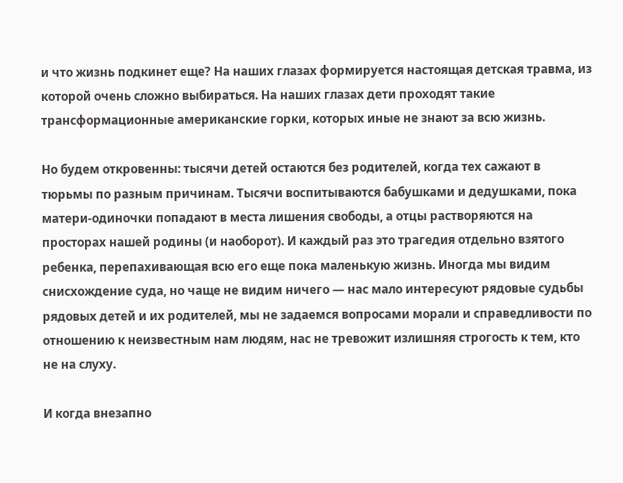и что жизнь подкинет еще? На наших глазах формируется настоящая детская травма, из которой очень сложно выбираться. На наших глазах дети проходят такие трансформационные американские горки, которых иные не знают за всю жизнь.

Но будем откровенны: тысячи детей остаются без родителей, когда тех сажают в тюрьмы по разным причинам. Тысячи воспитываются бабушками и дедушками, пока матери-одиночки попадают в места лишения свободы, а отцы растворяются на просторах нашей родины (и наоборот). И каждый раз это трагедия отдельно взятого ребенка, перепахивающая всю его еще пока маленькую жизнь. Иногда мы видим снисхождение суда, но чаще не видим ничего — нас мало интересуют рядовые судьбы рядовых детей и их родителей, мы не задаемся вопросами морали и справедливости по отношению к неизвестным нам людям, нас не тревожит излишняя строгость к тем, кто не на слуху.

И когда внезапно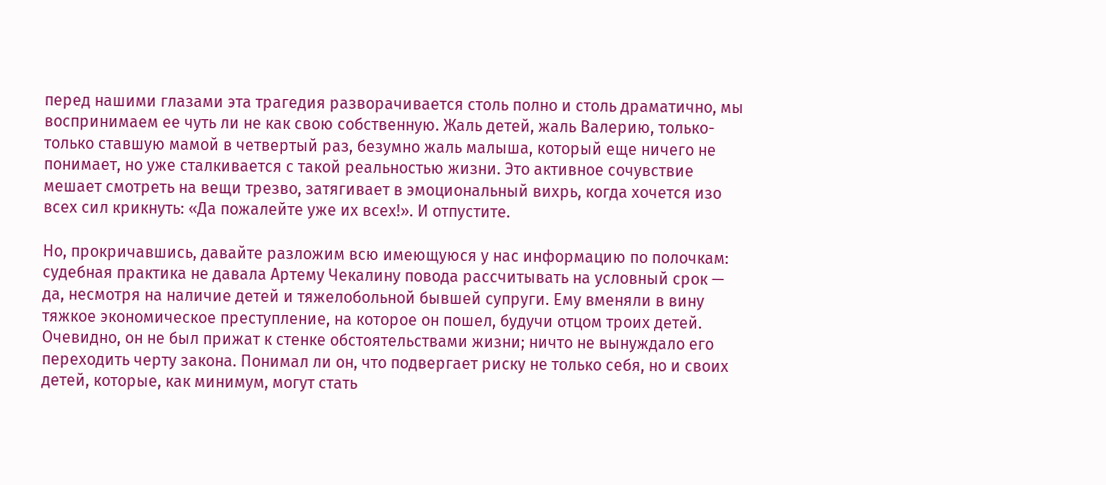перед нашими глазами эта трагедия разворачивается столь полно и столь драматично, мы воспринимаем ее чуть ли не как свою собственную. Жаль детей, жаль Валерию, только-только ставшую мамой в четвертый раз, безумно жаль малыша, который еще ничего не понимает, но уже сталкивается с такой реальностью жизни. Это активное сочувствие мешает смотреть на вещи трезво, затягивает в эмоциональный вихрь, когда хочется изо всех сил крикнуть: «Да пожалейте уже их всех!». И отпустите.

Но, прокричавшись, давайте разложим всю имеющуюся у нас информацию по полочкам: судебная практика не давала Артему Чекалину повода рассчитывать на условный срок — да, несмотря на наличие детей и тяжелобольной бывшей супруги. Ему вменяли в вину тяжкое экономическое преступление, на которое он пошел, будучи отцом троих детей. Очевидно, он не был прижат к стенке обстоятельствами жизни; ничто не вынуждало его переходить черту закона. Понимал ли он, что подвергает риску не только себя, но и своих детей, которые, как минимум, могут стать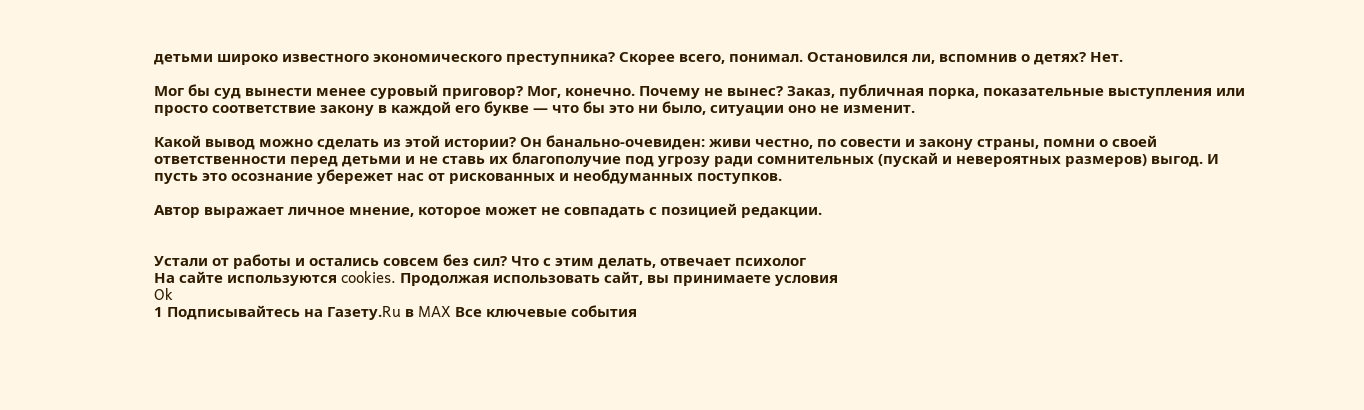детьми широко известного экономического преступника? Скорее всего, понимал. Остановился ли, вспомнив о детях? Нет.

Мог бы суд вынести менее суровый приговор? Мог, конечно. Почему не вынес? Заказ, публичная порка, показательные выступления или просто соответствие закону в каждой его букве — что бы это ни было, ситуации оно не изменит.

Какой вывод можно сделать из этой истории? Он банально-очевиден: живи честно, по совести и закону страны, помни о своей ответственности перед детьми и не ставь их благополучие под угрозу ради сомнительных (пускай и невероятных размеров) выгод. И пусть это осознание убережет нас от рискованных и необдуманных поступков.

Автор выражает личное мнение, которое может не совпадать с позицией редакции.


Устали от работы и остались совсем без сил? Что с этим делать, отвечает психолог
На сайте используются cookies. Продолжая использовать сайт, вы принимаете условия
Ok
1 Подписывайтесь на Газету.Ru в MAX Все ключевые события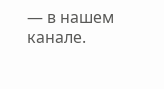— в нашем канале.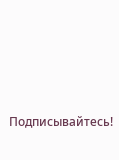Подписывайтесь!